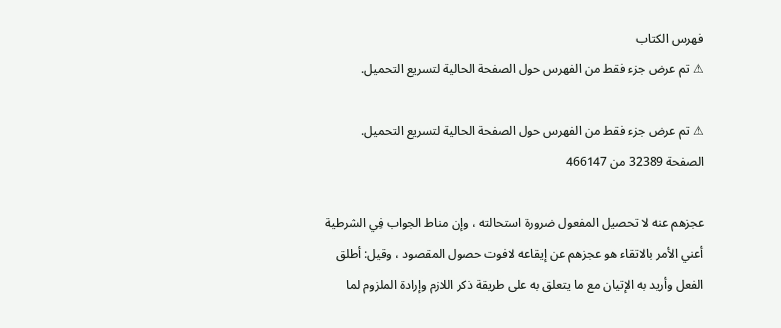فهرس الكتاب
⚠ تم عرض جزء فقط من الفهرس حول الصفحة الحالية لتسريع التحميل.

⚠ تم عرض جزء فقط من الفهرس حول الصفحة الحالية لتسريع التحميل.
الصفحة 32389 من 466147

عجزهم عنه لا تحصيل المفعول ضرورة استحالته ، وإن مناط الجواب فِي الشرطية أعني الأمر بالاتقاء هو عجزهم عن إيقاعه لافوت حصول المقصود ، وقيل: أطلق الفعل وأريد به الإتيان مع ما يتعلق به على طريقة ذكر اللازم وإرادة الملزوم لما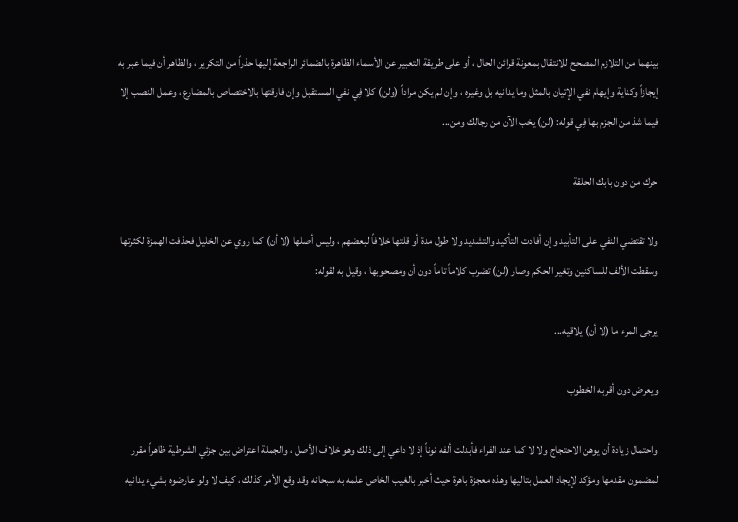بينهما من التلازم المصحح للانتقال بمعونة قرائن الحال ، أو على طريقة التعبير عن الأسماء الظاهرة بالضمائر الراجعة إليها حذراً من التكرير ، والظاهر أن فيما عبر به إيجازاً وكناية وإيهام نفي الإتيان بالمثل وما يدانيه بل وغيره ، وإن لم يكن مراداً (ولن) كلا فِي نفي المستقبل وإن فارقتها بالاختصاص بالمضارع ، وعمل النصب إلا فيما شذ من الجزم بها فِي قوله: (لن) يخب الآن من رجالك ومن...

حرك من دون بابك الحلقة

ولا تقتضي النفي على التأبيد وإن أفادت التأكيد والتشديد ولا طول مدة أو قلتها خلافاً لبعضهم ، وليس أصلها (لا أن) كما روي عن الخليل فحذفت الهمزة لكثرتها وسقطت الألف للساكنين وتغير الحكم وصار (لن) تضرب كلاماً تاماً دون أن ومصحوبها ، وقيل به لقوله:

يرجى المرء ما (لا أن) يلاقيه...

ويعرض دون أقربه الخطوب

واحتمال زيادة أن يوهن الاحتجاج ولا لا كما عند الفراء فأبدلت ألفه نوناً إذ لا داعي إلى ذلك وهو خلاف الأصل ، والجملة اعتراض بين جزئي الشرطية ظاهراً مقرر لمضمون مقدمها ومؤكد لإيجاد العمل بتاليها وهذه معجزة باهرة حيث أخبر بالغيب الخاص علمه به سبحانه وقد وقع الأمر كذلك ، كيف لا ولو عارضوه بشيء يدانيه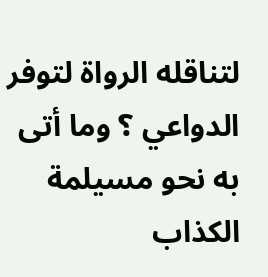لتناقله الرواة لتوفر الدواعي ؟ وما أتى به نحو مسيلمة الكذاب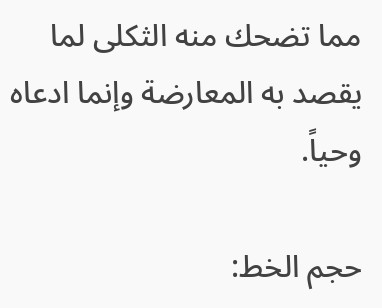مما تضحك منه الثكلى لما يقصد به المعارضة وإنما ادعاه وحياً.

حجم الخط: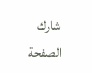شارك الصفحة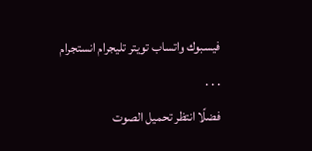فيسبوك واتساب تويتر تليجرام انستجرام
. . .
فضلًا انتظر تحميل الصوت